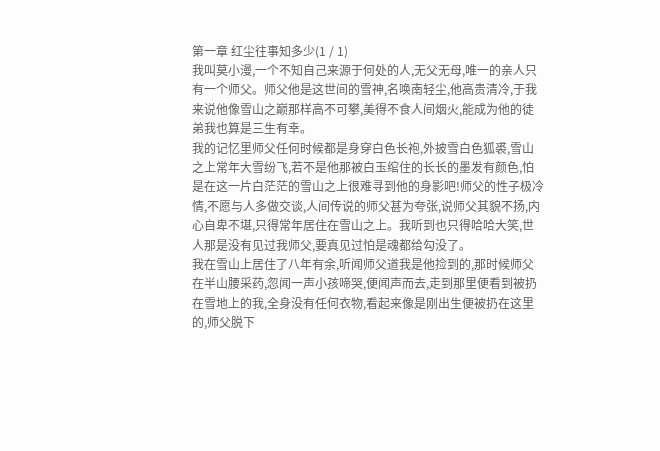第一章 红尘往事知多少(1 / 1)
我叫莫小漫,一个不知自己来源于何处的人,无父无母,唯一的亲人只有一个师父。师父他是这世间的雪神,名唤南轻尘,他高贵清冷,于我来说他像雪山之巅那样高不可攀,美得不食人间烟火,能成为他的徒弟我也算是三生有幸。
我的记忆里师父任何时候都是身穿白色长袍,外披雪白色狐裘,雪山之上常年大雪纷飞,若不是他那被白玉绾住的长长的墨发有颜色,怕是在这一片白茫茫的雪山之上很难寻到他的身影吧!师父的性子极冷情,不愿与人多做交谈,人间传说的师父甚为夸张,说师父其貌不扬,内心自卑不堪,只得常年居住在雪山之上。我听到也只得哈哈大笑,世人那是没有见过我师父,要真见过怕是魂都给勾没了。
我在雪山上居住了八年有余,听闻师父道我是他捡到的,那时候师父在半山腰采药,忽闻一声小孩啼哭,便闻声而去,走到那里便看到被扔在雪地上的我,全身没有任何衣物,看起来像是刚出生便被扔在这里的,师父脱下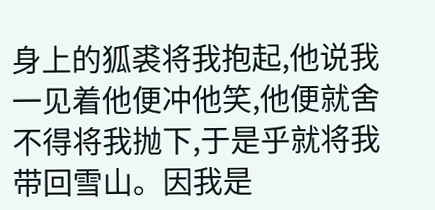身上的狐裘将我抱起,他说我一见着他便冲他笑,他便就舍不得将我抛下,于是乎就将我带回雪山。因我是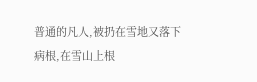普通的凡人,被扔在雪地又落下病根,在雪山上根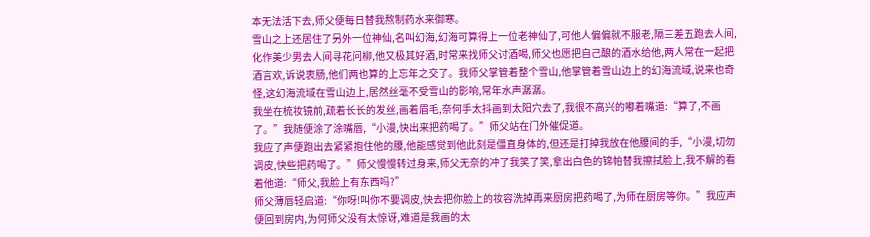本无法活下去,师父便每日替我熬制药水来御寒。
雪山之上还居住了另外一位神仙,名叫幻海,幻海可算得上一位老神仙了,可他人偏偏就不服老,隔三差五跑去人间,化作美少男去人间寻花问柳,他又极其好酒,时常来找师父讨酒喝,师父也愿把自己酿的酒水给他,两人常在一起把酒言欢,诉说衷肠,他们两也算的上忘年之交了。我师父掌管着整个雪山,他掌管着雪山边上的幻海流域,说来也奇怪,这幻海流域在雪山边上,居然丝毫不受雪山的影响,常年水声潺潺。
我坐在梳妆镜前,疏着长长的发丝,画着眉毛,奈何手太抖画到太阳穴去了,我很不高兴的嘟着嘴道:“算了,不画了。”我随便涂了涂嘴唇,“小漫,快出来把药喝了。”师父站在门外催促道。
我应了声便跑出去紧紧抱住他的腰,他能感觉到他此刻是僵直身体的,但还是打掉我放在他腰间的手,“小漫,切勿调皮,快些把药喝了。”师父慢慢转过身来,师父无奈的冲了我笑了笑,拿出白色的锦帕替我擦拭脸上,我不解的看着他道:“师父,我脸上有东西吗?”
师父薄唇轻启道:“你呀!叫你不要调皮,快去把你脸上的妆容洗掉再来厨房把药喝了,为师在厨房等你。”我应声便回到房内,为何师父没有太惊讶,难道是我画的太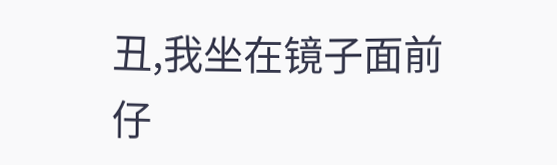丑,我坐在镜子面前仔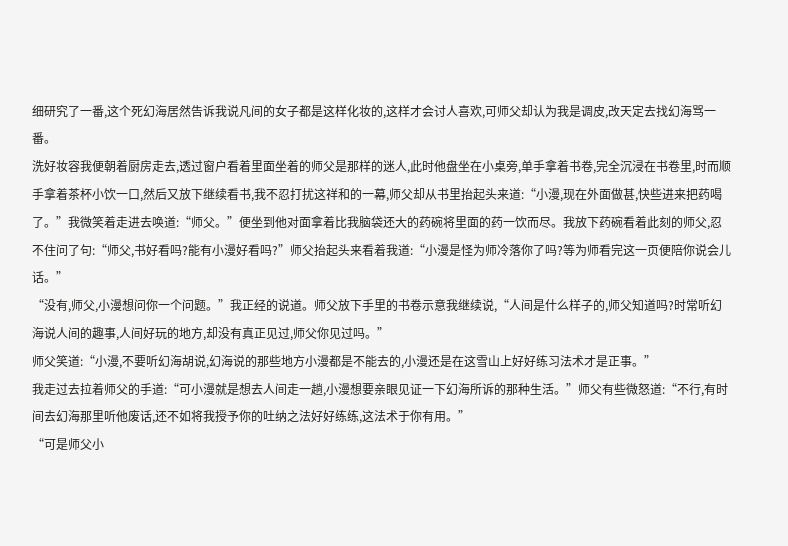细研究了一番,这个死幻海居然告诉我说凡间的女子都是这样化妆的,这样才会讨人喜欢,可师父却认为我是调皮,改天定去找幻海骂一番。
洗好妆容我便朝着厨房走去,透过窗户看着里面坐着的师父是那样的迷人,此时他盘坐在小桌旁,单手拿着书卷,完全沉浸在书卷里,时而顺手拿着茶杯小饮一口,然后又放下继续看书,我不忍打扰这祥和的一幕,师父却从书里抬起头来道:“小漫,现在外面做甚,快些进来把药喝了。”我微笑着走进去唤道:“师父。”便坐到他对面拿着比我脑袋还大的药碗将里面的药一饮而尽。我放下药碗看着此刻的师父,忍不住问了句:“师父,书好看吗?能有小漫好看吗?”师父抬起头来看着我道:“小漫是怪为师冷落你了吗?等为师看完这一页便陪你说会儿话。”
“没有,师父,小漫想问你一个问题。”我正经的说道。师父放下手里的书卷示意我继续说,“人间是什么样子的,师父知道吗?时常听幻海说人间的趣事,人间好玩的地方,却没有真正见过,师父你见过吗。”
师父笑道:“小漫,不要听幻海胡说,幻海说的那些地方小漫都是不能去的,小漫还是在这雪山上好好练习法术才是正事。”
我走过去拉着师父的手道:“可小漫就是想去人间走一趟,小漫想要亲眼见证一下幻海所诉的那种生活。”师父有些微怒道:“不行,有时间去幻海那里听他废话,还不如将我授予你的吐纳之法好好练练,这法术于你有用。”
“可是师父小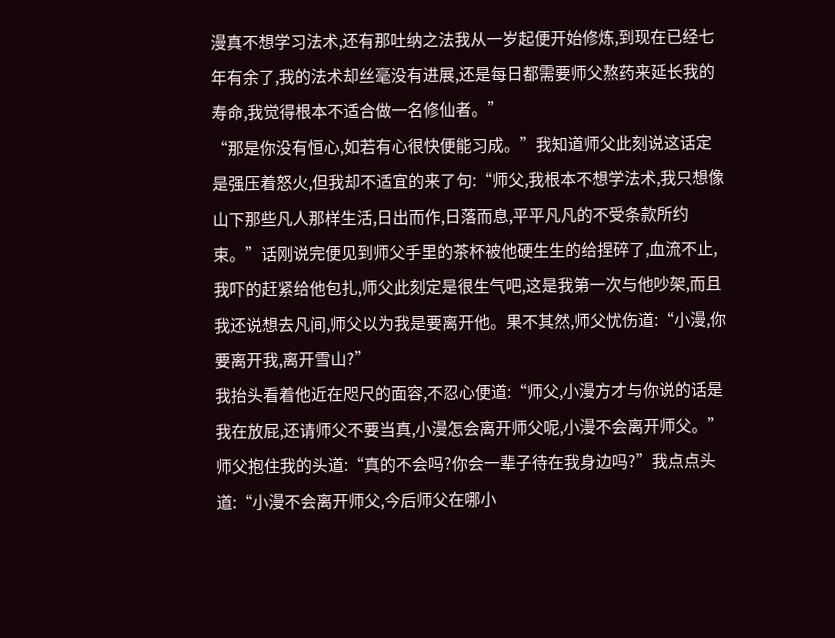漫真不想学习法术,还有那吐纳之法我从一岁起便开始修炼,到现在已经七年有余了,我的法术却丝毫没有进展,还是每日都需要师父熬药来延长我的寿命,我觉得根本不适合做一名修仙者。”
“那是你没有恒心,如若有心很快便能习成。”我知道师父此刻说这话定是强压着怒火,但我却不适宜的来了句:“师父,我根本不想学法术,我只想像山下那些凡人那样生活,日出而作,日落而息,平平凡凡的不受条款所约束。”话刚说完便见到师父手里的茶杯被他硬生生的给捏碎了,血流不止,我吓的赶紧给他包扎,师父此刻定是很生气吧,这是我第一次与他吵架,而且我还说想去凡间,师父以为我是要离开他。果不其然,师父忧伤道:“小漫,你要离开我,离开雪山?”
我抬头看着他近在咫尺的面容,不忍心便道:“师父,小漫方才与你说的话是我在放屁,还请师父不要当真,小漫怎会离开师父呢,小漫不会离开师父。”师父抱住我的头道:“真的不会吗?你会一辈子待在我身边吗?”我点点头道:“小漫不会离开师父,今后师父在哪小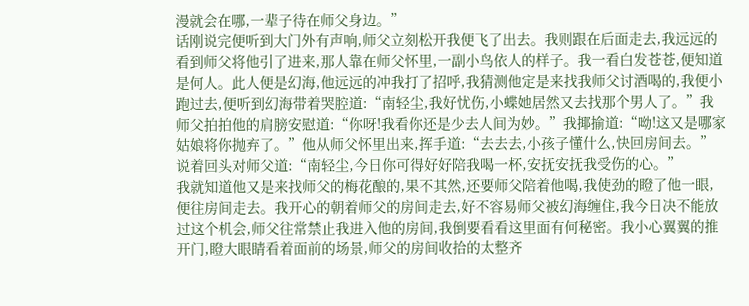漫就会在哪,一辈子待在师父身边。”
话刚说完便听到大门外有声响,师父立刻松开我便飞了出去。我则跟在后面走去,我远远的看到师父将他引了进来,那人靠在师父怀里,一副小鸟依人的样子。我一看白发苍苍,便知道是何人。此人便是幻海,他远远的冲我打了招呼,我猜测他定是来找我师父讨酒喝的,我便小跑过去,便听到幻海带着哭腔道:“南轻尘,我好忧伤,小蝶她居然又去找那个男人了。”我师父拍拍他的肩膀安慰道:“你呀!我看你还是少去人间为妙。”我揶揄道:“呦!这又是哪家姑娘将你抛弃了。”他从师父怀里出来,挥手道:“去去去,小孩子懂什么,快回房间去。”说着回头对师父道:“南轻尘,今日你可得好好陪我喝一杯,安抚安抚我受伤的心。”
我就知道他又是来找师父的梅花酿的,果不其然,还要师父陪着他喝,我使劲的瞪了他一眼,便往房间走去。我开心的朝着师父的房间走去,好不容易师父被幻海缠住,我今日决不能放过这个机会,师父往常禁止我进入他的房间,我倒要看看这里面有何秘密。我小心翼翼的推开门,瞪大眼睛看着面前的场景,师父的房间收拾的太整齐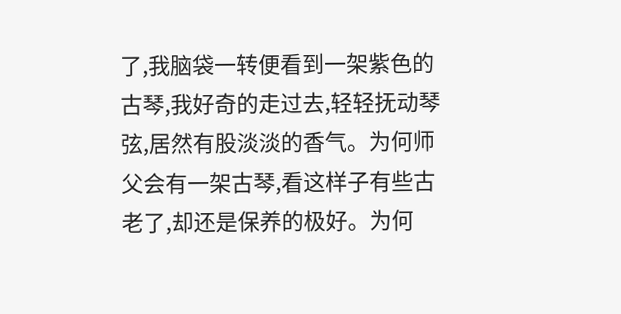了,我脑袋一转便看到一架紫色的古琴,我好奇的走过去,轻轻抚动琴弦,居然有股淡淡的香气。为何师父会有一架古琴,看这样子有些古老了,却还是保养的极好。为何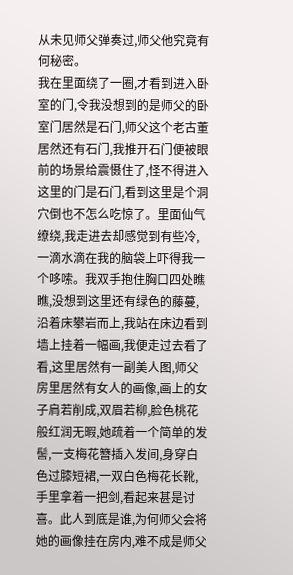从未见师父弹奏过,师父他究竟有何秘密。
我在里面绕了一圈,才看到进入卧室的门,令我没想到的是师父的卧室门居然是石门,师父这个老古董居然还有石门,我推开石门便被眼前的场景给震慑住了,怪不得进入这里的门是石门,看到这里是个洞穴倒也不怎么吃惊了。里面仙气缭绕,我走进去却感觉到有些冷,一滴水滴在我的脑袋上吓得我一个哆嗦。我双手抱住胸口四处瞧瞧,没想到这里还有绿色的藤蔓,沿着床攀岩而上,我站在床边看到墙上挂着一幅画,我便走过去看了看,这里居然有一副美人图,师父房里居然有女人的画像,画上的女子肩若削成,双眉若柳,脸色桃花般红润无暇,她疏着一个简单的发髻,一支梅花簪插入发间,身穿白色过膝短裙,一双白色梅花长靴,手里拿着一把剑,看起来甚是讨喜。此人到底是谁,为何师父会将她的画像挂在房内,难不成是师父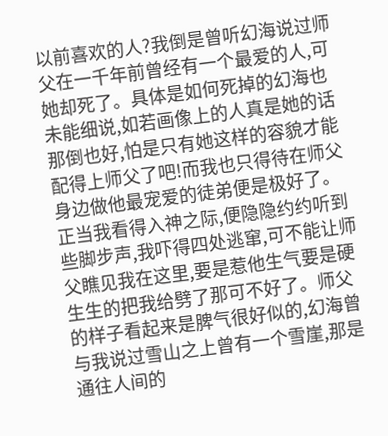以前喜欢的人?我倒是曾听幻海说过师父在一千年前曾经有一个最爱的人,可她却死了。具体是如何死掉的幻海也未能细说,如若画像上的人真是她的话那倒也好,怕是只有她这样的容貌才能配得上师父了吧!而我也只得待在师父身边做他最宠爱的徒弟便是极好了。
正当我看得入神之际,便隐隐约约听到些脚步声,我吓得四处逃窜,可不能让师父瞧见我在这里,要是惹他生气要是硬生生的把我给劈了那可不好了。师父的样子看起来是脾气很好似的,幻海曾与我说过雪山之上曾有一个雪崖,那是通往人间的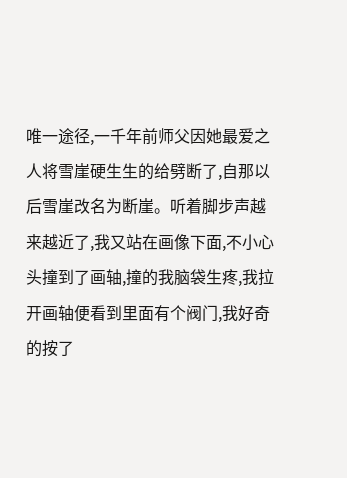唯一途径,一千年前师父因她最爱之人将雪崖硬生生的给劈断了,自那以后雪崖改名为断崖。听着脚步声越来越近了,我又站在画像下面,不小心头撞到了画轴,撞的我脑袋生疼,我拉开画轴便看到里面有个阀门,我好奇的按了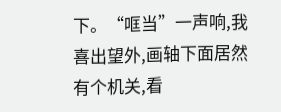下。“哐当”一声响,我喜出望外,画轴下面居然有个机关,看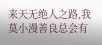来天无绝人之路,我莫小漫善良总会有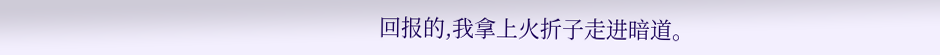回报的,我拿上火折子走进暗道。